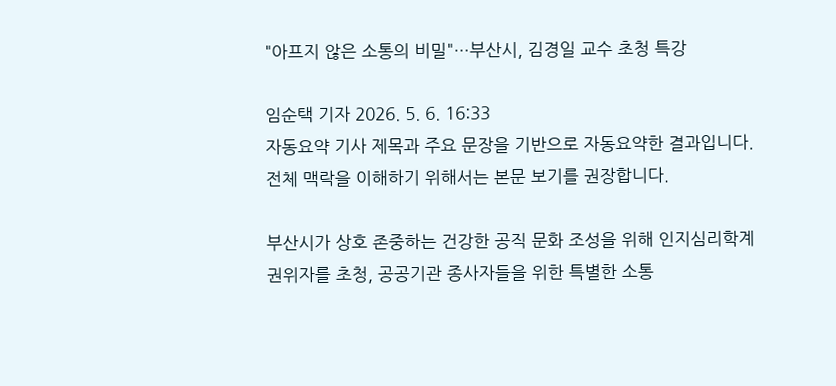"아프지 않은 소통의 비밀"…부산시, 김경일 교수 초청 특강

임순택 기자 2026. 5. 6. 16:33
자동요약 기사 제목과 주요 문장을 기반으로 자동요약한 결과입니다.
전체 맥락을 이해하기 위해서는 본문 보기를 권장합니다.

부산시가 상호 존중하는 건강한 공직 문화 조성을 위해 인지심리학계 권위자를 초청, 공공기관 종사자들을 위한 특별한 소통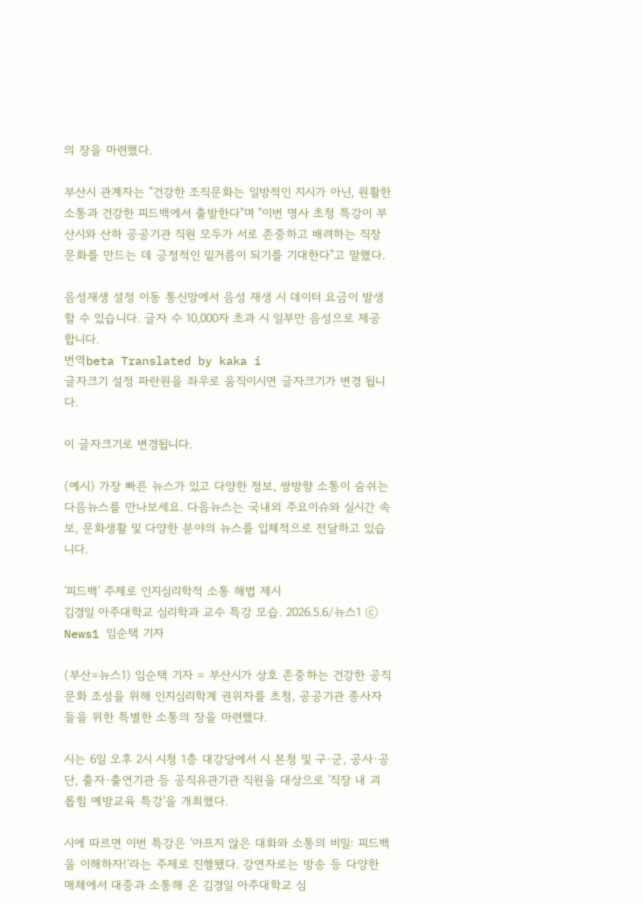의 장을 마련했다.

부산시 관계자는 "건강한 조직문화는 일방적인 지시가 아닌, 원활한 소통과 건강한 피드백에서 출발한다"며 "이번 명사 초청 특강이 부산시와 산하 공공기관 직원 모두가 서로 존중하고 배려하는 직장 문화를 만드는 데 긍정적인 밑거름이 되기를 기대한다"고 말했다.

음성재생 설정 이동 통신망에서 음성 재생 시 데이터 요금이 발생할 수 있습니다. 글자 수 10,000자 초과 시 일부만 음성으로 제공합니다.
번역beta Translated by kaka i
글자크기 설정 파란원을 좌우로 움직이시면 글자크기가 변경 됩니다.

이 글자크기로 변경됩니다.

(예시) 가장 빠른 뉴스가 있고 다양한 정보, 쌍방향 소통이 숨쉬는 다음뉴스를 만나보세요. 다음뉴스는 국내외 주요이슈와 실시간 속보, 문화생활 및 다양한 분야의 뉴스를 입체적으로 전달하고 있습니다.

'피드백' 주제로 인지심리학적 소통 해법 제시
김경일 아주대학교 심리학과 교수 특강 모습. 2026.5.6/뉴스1 ⓒ News1 임순택 기자

(부산=뉴스1) 임순택 기자 = 부산시가 상호 존중하는 건강한 공직 문화 조성을 위해 인지심리학계 권위자를 초청, 공공기관 종사자들을 위한 특별한 소통의 장을 마련했다.

시는 6일 오후 2시 시청 1층 대강당에서 시 본청 및 구·군, 공사·공단, 출자·출연기관 등 공직유관기관 직원을 대상으로 '직장 내 괴롭힘 예방교육 특강'을 개최했다.

시에 따르면 이번 특강은 '아프지 않은 대화와 소통의 비밀: 피드백을 이해하자!'라는 주제로 진행됐다. 강연자로는 방송 등 다양한 매체에서 대중과 소통해 온 김경일 아주대학교 심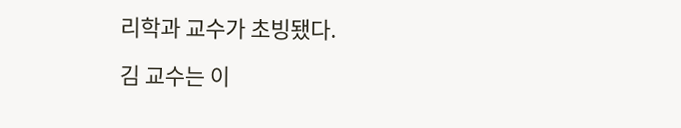리학과 교수가 초빙됐다.

김 교수는 이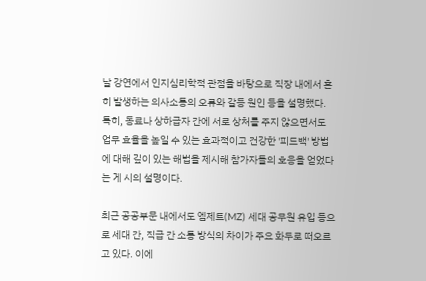날 강연에서 인지심리학적 관점을 바탕으로 직장 내에서 흔히 발생하는 의사소통의 오류와 갈등 원인 등을 설명했다. 특히, 동료나 상하급자 간에 서로 상처를 주지 않으면서도 업무 효율을 높일 수 있는 효과적이고 건강한 '피드백' 방법에 대해 깊이 있는 해법을 제시해 참가자들의 호응을 얻었다는 게 시의 설명이다.

최근 공공부문 내에서도 엠제트(MZ) 세대 공무원 유입 등으로 세대 간, 직급 간 소통 방식의 차이가 주요 화두로 떠오르고 있다. 이에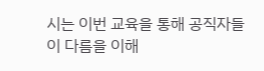시는 이번 교육을 통해 공직자들이 다름을 이해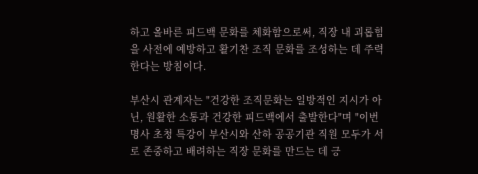하고 올바른 피드백 문화를 체화함으로써, 직장 내 괴롭힘을 사전에 예방하고 활기찬 조직 문화를 조성하는 데 주력한다는 방침이다.

부산시 관계자는 "건강한 조직문화는 일방적인 지시가 아닌, 원활한 소통과 건강한 피드백에서 출발한다"며 "이번 명사 초청 특강이 부산시와 산하 공공기관 직원 모두가 서로 존중하고 배려하는 직장 문화를 만드는 데 긍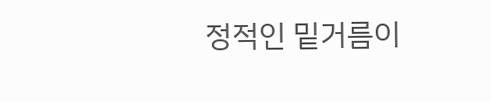정적인 밑거름이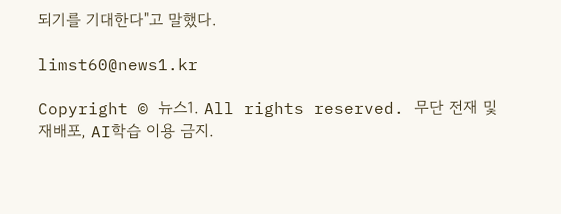되기를 기대한다"고 말했다.

limst60@news1.kr

Copyright © 뉴스1. All rights reserved. 무단 전재 및 재배포, AI학습 이용 금지.